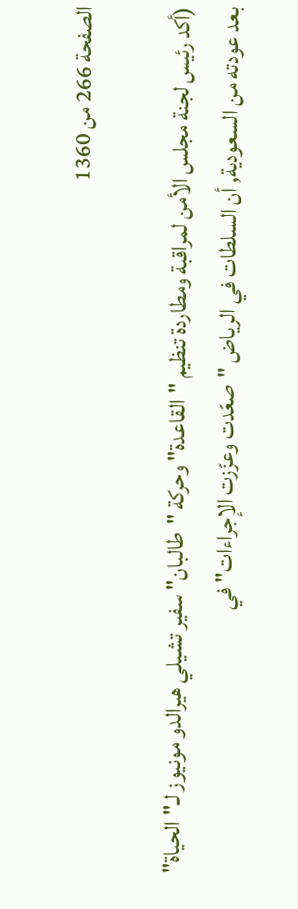الصفحة 266 من 1360

(أكد رئيس لجنة مجلس الأمن لمراقبة ومطاردة تنظيم "القاعدة" وحركة "طالبان" سفير تشيلي هيرالدو مونيوز لـ"الحياة" بعد عودته من السعودية, أن السلطات في الرياض "صعّدت وعزّزت الإجراءات" في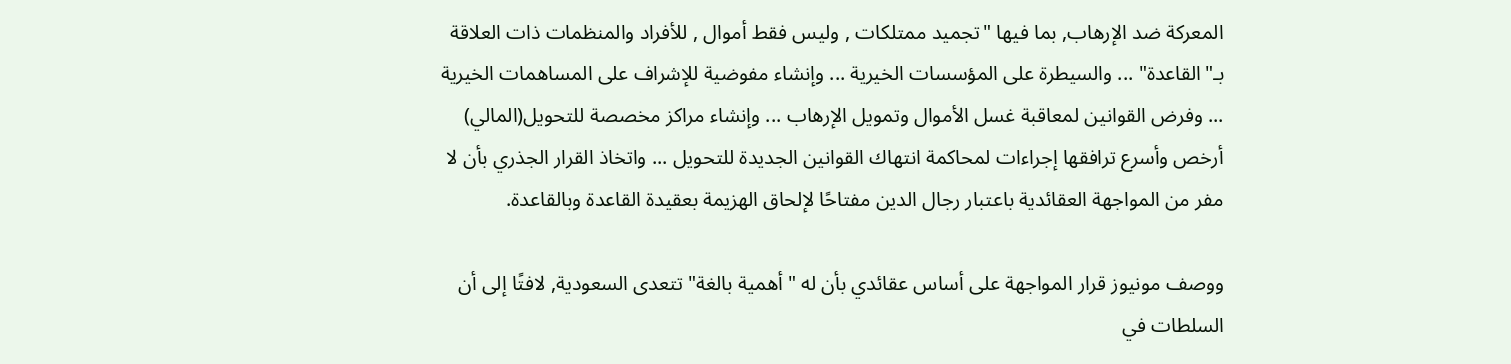المعركة ضد الإرهاب, بما فيها "تجميد ممتلكات , وليس فقط أموال , للأفراد والمنظمات ذات العلاقة بـ"القاعدة" ... والسيطرة على المؤسسات الخيرية ... وإنشاء مفوضية للإشراف على المساهمات الخيرية ... وفرض القوانين لمعاقبة غسل الأموال وتمويل الإرهاب ... وإنشاء مراكز مخصصة للتحويل(المالي) أرخص وأسرع ترافقها إجراءات لمحاكمة انتهاك القوانين الجديدة للتحويل ... واتخاذ القرار الجذري بأن لا مفر من المواجهة العقائدية باعتبار رجال الدين مفتاحًا لإلحاق الهزيمة بعقيدة القاعدة وبالقاعدة.

ووصف مونيوز قرار المواجهة على أساس عقائدي بأن له "أهمية بالغة" تتعدى السعودية, لافتًا إلى أن السلطات في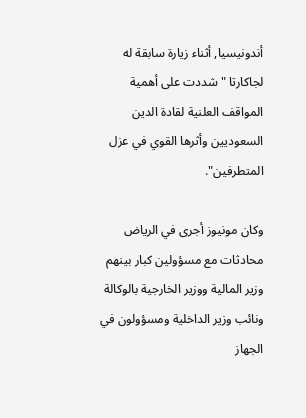أندونيسيا, أثناء زيارة سابقة له لجاكارتا "شددت على أهمية المواقف العلنية لقادة الدين السعوديين وأثرها القوي في عزل المتطرفين".

وكان مونيوز أجرى في الرياض محادثات مع مسؤولين كبار بينهم وزير المالية ووزير الخارجية بالوكالة ونائب وزير الداخلية ومسؤولون في الجهاز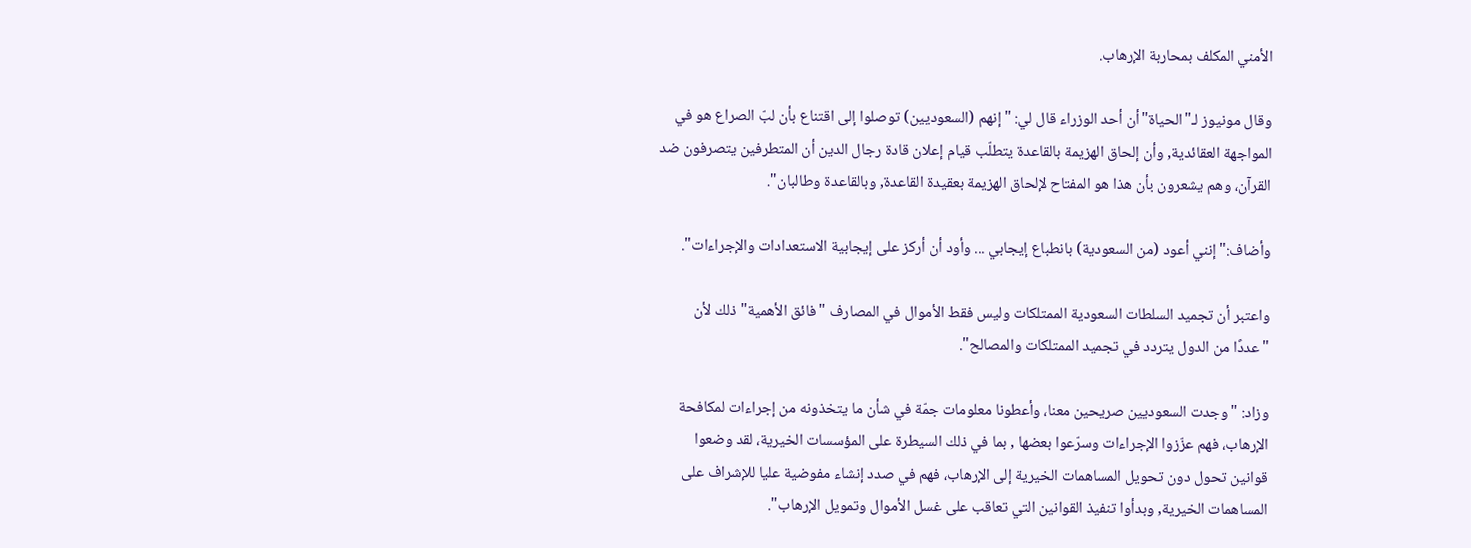الأمني المكلف بمحاربة الإرهاب.

وقال مونيوز لـ"الحياة"أن أحد الوزراء قال لي: "إنهم (السعوديين) توصلوا إلى اقتناع بأن لبّ الصراع هو في المواجهة العقائدية, وأن إلحاق الهزيمة بالقاعدة يتطلّب قيام إعلان قادة رجال الدين أن المتطرفين يتصرفون ضد القرآن، وهم يشعرون بأن هذا هو المفتاح لإلحاق الهزيمة بعقيدة القاعدة, وبالقاعدة وطالبان".

وأضاف:"إنني أعود (من السعودية) بانطباع إيجابي ... وأود أن أركز على إيجابية الاستعدادات والإجراءات".

واعتبر أن تجميد السلطات السعودية الممتلكات وليس فقط الأموال في المصارف "فائق الأهمية" ذلك لأن "عددًا من الدول يتردد في تجميد الممتلكات والمصالح".

وزاد: "وجدت السعوديين صريحين معنا، وأعطونا معلومات جمّة في شأن ما يتخذونه من إجراءات لمكافحة الإرهاب، فهم عزّزوا الإجراءات وسرّعوا بعضها , بما في ذلك السيطرة على المؤسسات الخيرية، لقد وضعوا قوانين تحول دون تحويل المساهمات الخيرية إلى الإرهاب، فهم في صدد إنشاء مفوضية عليا للإشراف على المساهمات الخيرية, وبدأوا تنفيذ القوانين التي تعاقب على غسل الأموال وتمويل الإرهاب".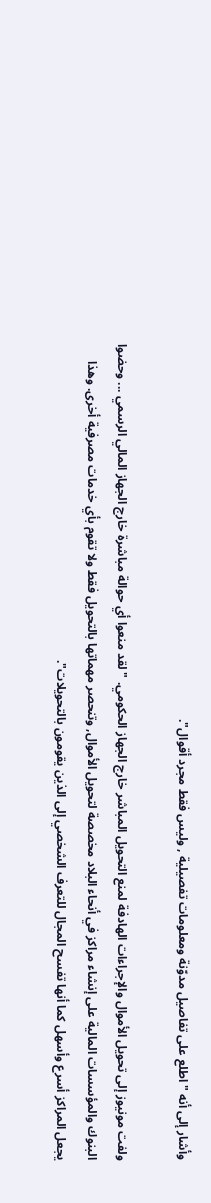وأشار إلى أنه "اطلع على تفاصيل مدوّنة ومعلومات تفصيلية , وليس فقط مجرد أقوال".

ولفت مونيوز إلى تحويل الأموال والإجراءات الهادفة لمنع التحويل المباشر خارج الجهاز الحكومي. "لقد منعوا أي حوالة مباشرة خارج الجهاز المالي الرسمي ... وحضوا البنوك والمؤسسات المالية على إنشاء مراكز في أنحاء البلاد مخصصة لتحويل الأموال, وتنحصر مهماتها بالتحويل فقط ولا تقوم بأي خدمات مصرفية أخرى. وهذا يجعل المراكز أسرع وأسهل كما أنها تفسح المجال للتعرف الشخصي إلى الذين يقومون بالتحويلات".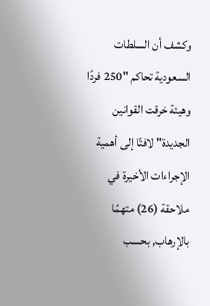وكشف أن السلطات السعودية تحاكم "250 فردًا وهيئة خرقت القوانين الجديدة" لافتًا إلى أهمية الإجراءات الأخيرة في ملاحقة (26) متهمًا بالإرهاب, بحسب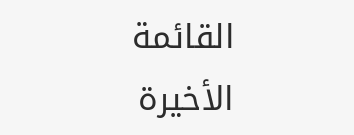القائمة الأخيرة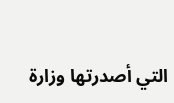التي أصدرتها وزارة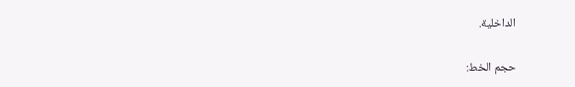الداخلية.

حجم الخط: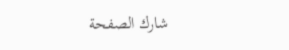شارك الصفحة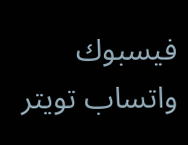فيسبوك واتساب تويتر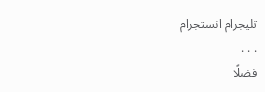تليجرام انستجرام
. . .
فضلًا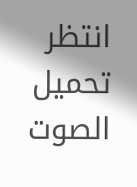انتظر تحميل الصوت